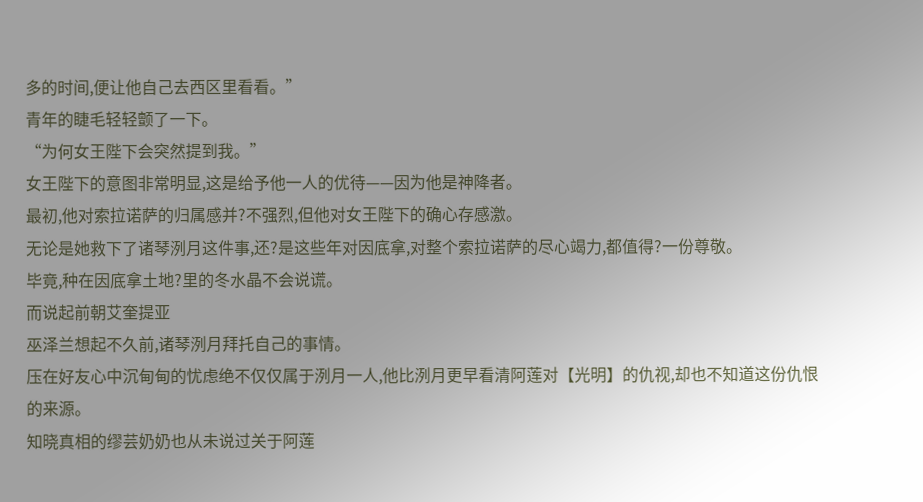多的时间,便让他自己去西区里看看。”
青年的睫毛轻轻颤了一下。
“为何女王陛下会突然提到我。”
女王陛下的意图非常明显,这是给予他一人的优待——因为他是神降者。
最初,他对索拉诺萨的归属感并?不强烈,但他对女王陛下的确心存感激。
无论是她救下了诸琴洌月这件事,还?是这些年对因底拿,对整个索拉诺萨的尽心竭力,都值得?一份尊敬。
毕竟,种在因底拿土地?里的冬水晶不会说谎。
而说起前朝艾奎提亚
巫泽兰想起不久前,诸琴洌月拜托自己的事情。
压在好友心中沉甸甸的忧虑绝不仅仅属于洌月一人,他比洌月更早看清阿莲对【光明】的仇视,却也不知道这份仇恨的来源。
知晓真相的缪芸奶奶也从未说过关于阿莲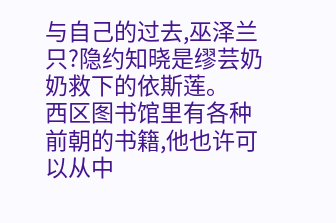与自己的过去,巫泽兰只?隐约知晓是缪芸奶奶救下的依斯莲。
西区图书馆里有各种前朝的书籍,他也许可以从中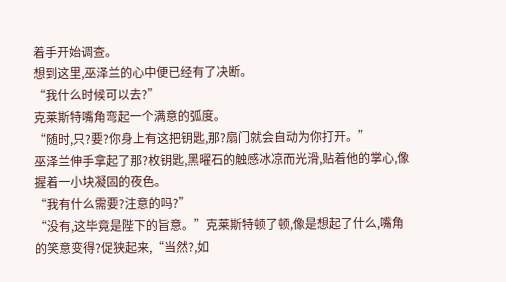着手开始调查。
想到这里,巫泽兰的心中便已经有了决断。
“我什么时候可以去?”
克莱斯特嘴角弯起一个满意的弧度。
“随时,只?要?你身上有这把钥匙,那?扇门就会自动为你打开。”
巫泽兰伸手拿起了那?枚钥匙,黑曜石的触感冰凉而光滑,贴着他的掌心,像握着一小块凝固的夜色。
“我有什么需要?注意的吗?”
“没有,这毕竟是陛下的旨意。”克莱斯特顿了顿,像是想起了什么,嘴角的笑意变得?促狭起来,“当然?,如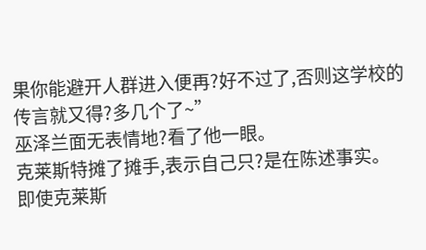果你能避开人群进入便再?好不过了,否则这学校的传言就又得?多几个了~”
巫泽兰面无表情地?看了他一眼。
克莱斯特摊了摊手,表示自己只?是在陈述事实。
即使克莱斯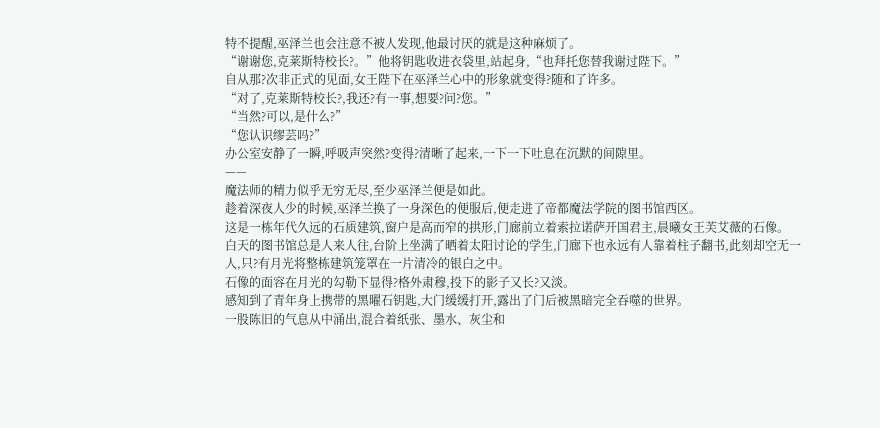特不提醒,巫泽兰也会注意不被人发现,他最讨厌的就是这种麻烦了。
“谢谢您,克莱斯特校长?。”他将钥匙收进衣袋里,站起身,“也拜托您替我谢过陛下。”
自从那?次非正式的见面,女王陛下在巫泽兰心中的形象就变得?随和了许多。
“对了,克莱斯特校长?,我还?有一事,想要?问?您。”
“当然?可以,是什么?”
“您认识缪芸吗?”
办公室安静了一瞬,呼吸声突然?变得?清晰了起来,一下一下吐息在沉默的间隙里。
——
魔法师的精力似乎无穷无尽,至少巫泽兰便是如此。
趁着深夜人少的时候,巫泽兰换了一身深色的便服后,便走进了帝都魔法学院的图书馆西区。
这是一栋年代久远的石质建筑,窗户是高而窄的拱形,门廊前立着索拉诺萨开国君主,晨曦女王芙艾薇的石像。
白天的图书馆总是人来人往,台阶上坐满了晒着太阳讨论的学生,门廊下也永远有人靠着柱子翻书,此刻却空无一人,只?有月光将整栋建筑笼罩在一片清冷的银白之中。
石像的面容在月光的勾勒下显得?格外肃穆,投下的影子又长?又淡。
感知到了青年身上携带的黑曜石钥匙,大门缓缓打开,露出了门后被黑暗完全吞噬的世界。
一股陈旧的气息从中涌出,混合着纸张、墨水、灰尘和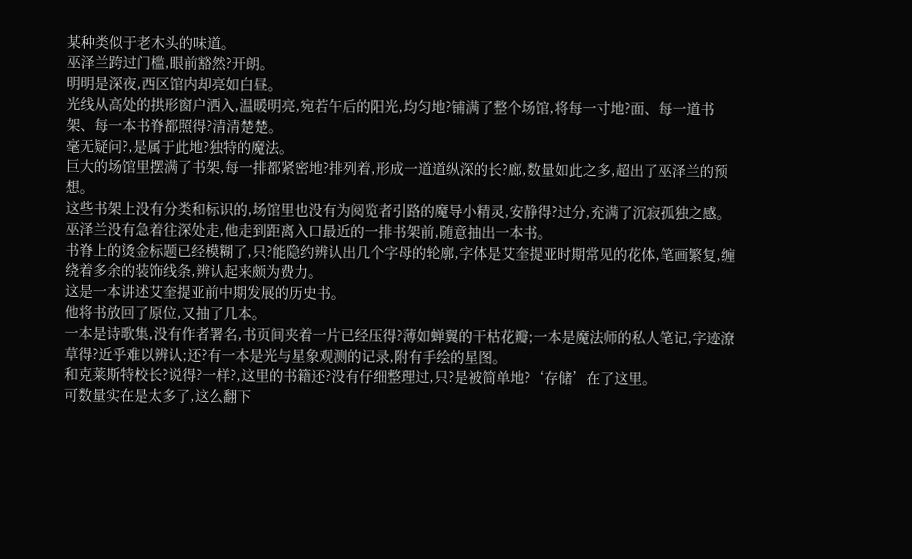某种类似于老木头的味道。
巫泽兰跨过门槛,眼前豁然?开朗。
明明是深夜,西区馆内却亮如白昼。
光线从高处的拱形窗户洒入,温暖明亮,宛若午后的阳光,均匀地?铺满了整个场馆,将每一寸地?面、每一道书架、每一本书脊都照得?清清楚楚。
毫无疑问?,是属于此地?独特的魔法。
巨大的场馆里摆满了书架,每一排都紧密地?排列着,形成一道道纵深的长?廊,数量如此之多,超出了巫泽兰的预想。
这些书架上没有分类和标识的,场馆里也没有为阅览者引路的魔导小精灵,安静得?过分,充满了沉寂孤独之感。
巫泽兰没有急着往深处走,他走到距离入口最近的一排书架前,随意抽出一本书。
书脊上的烫金标题已经模糊了,只?能隐约辨认出几个字母的轮廓,字体是艾奎提亚时期常见的花体,笔画繁复,缠绕着多余的装饰线条,辨认起来颇为费力。
这是一本讲述艾奎提亚前中期发展的历史书。
他将书放回了原位,又抽了几本。
一本是诗歌集,没有作者署名,书页间夹着一片已经压得?薄如蝉翼的干枯花瓣;一本是魔法师的私人笔记,字迹潦草得?近乎难以辨认;还?有一本是光与星象观测的记录,附有手绘的星图。
和克莱斯特校长?说得?一样?,这里的书籍还?没有仔细整理过,只?是被简单地?‘存储’在了这里。
可数量实在是太多了,这么翻下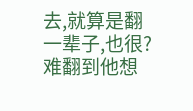去,就算是翻一辈子,也很?难翻到他想